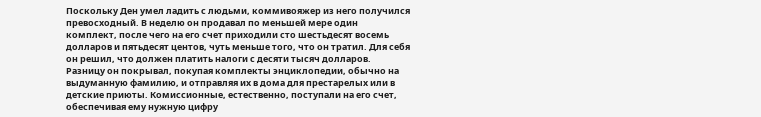Поскольку Ден умел ладить с людьми, коммивояжер из него получился превосходный. В неделю он продавал по меньшей мере один комплект, после чего на его счет приходили сто шестьдесят восемь долларов и пятьдесят центов, чуть меньше того, что он тратил. Для себя он решил, что должен платить налоги с десяти тысяч долларов. Разницу он покрывал, покупая комплекты энциклопедии, обычно на выдуманную фамилию, и отправляя их в дома для престарелых или в детские приюты. Комиссионные, естественно, поступали на его счет, обеспечивая ему нужную цифру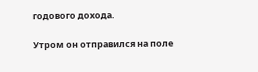годового дохода.

Утром он отправился на поле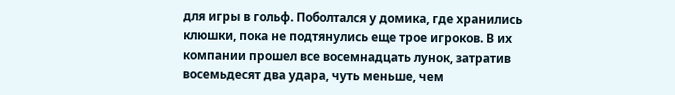для игры в гольф. Поболтался у домика, где хранились клюшки, пока не подтянулись еще трое игроков. В их компании прошел все восемнадцать лунок, затратив восемьдесят два удара, чуть меньше, чем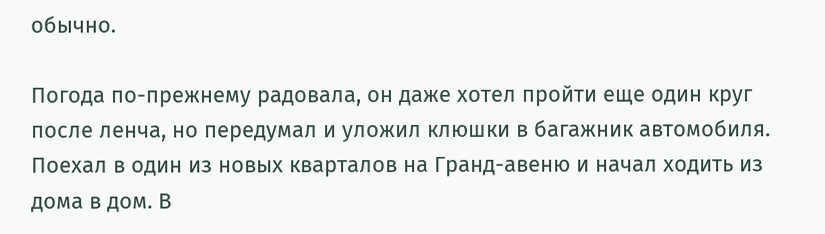обычно.

Погода по-прежнему радовала, он даже хотел пройти еще один круг после ленча, но передумал и уложил клюшки в багажник автомобиля. Поехал в один из новых кварталов на Гранд-авеню и начал ходить из дома в дом. В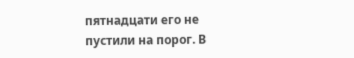пятнадцати его не пустили на порог. В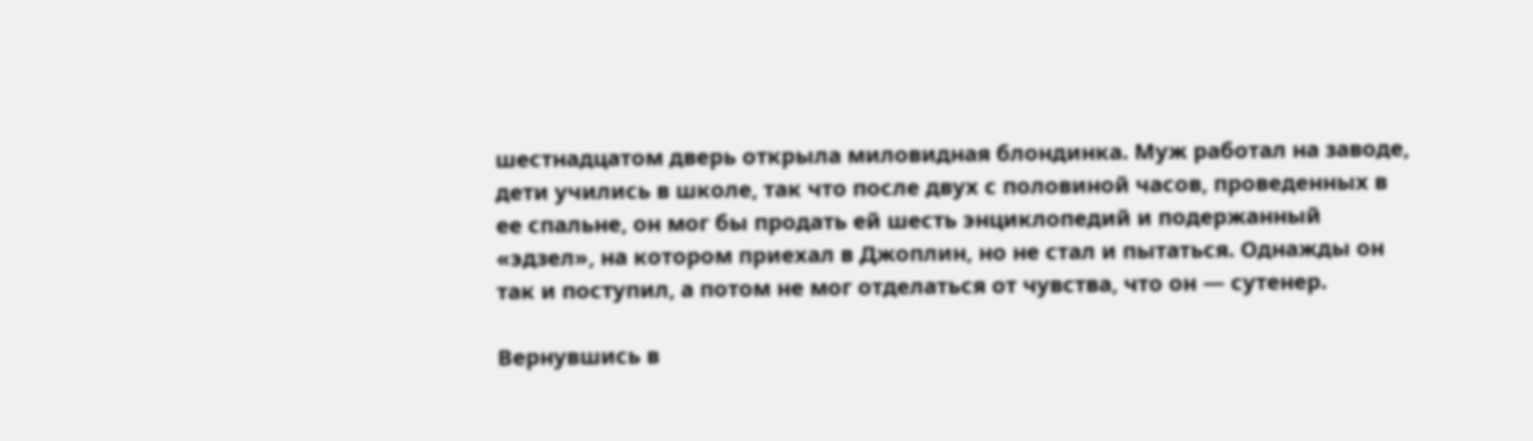шестнадцатом дверь открыла миловидная блондинка. Муж работал на заводе, дети учились в школе, так что после двух с половиной часов, проведенных в ее спальне, он мог бы продать ей шесть энциклопедий и подержанный «эдзел», на котором приехал в Джоплин, но не стал и пытаться. Однажды он так и поступил, а потом не мог отделаться от чувства, что он — сутенер.

Вернувшись в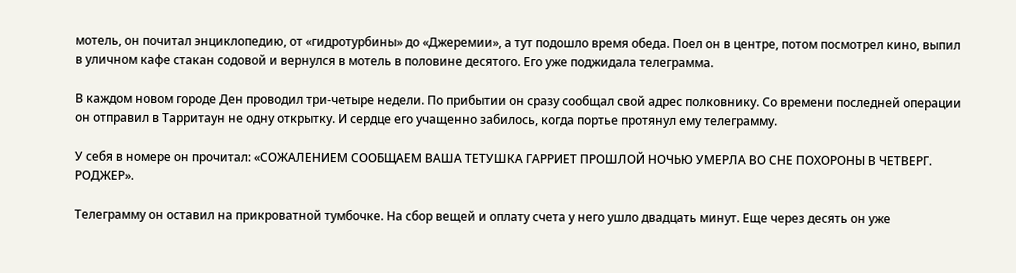мотель, он почитал энциклопедию, от «гидротурбины» до «Джеремии», а тут подошло время обеда. Поел он в центре, потом посмотрел кино, выпил в уличном кафе стакан содовой и вернулся в мотель в половине десятого. Его уже поджидала телеграмма.

В каждом новом городе Ден проводил три-четыре недели. По прибытии он сразу сообщал свой адрес полковнику. Со времени последней операции он отправил в Тарритаун не одну открытку. И сердце его учащенно забилось, когда портье протянул ему телеграмму.

У себя в номере он прочитал: «СОЖАЛЕНИЕМ СООБЩАЕМ ВАША ТЕТУШКА ГАРРИЕТ ПРОШЛОЙ НОЧЬЮ УМЕРЛА ВО СНЕ ПОХОРОНЫ В ЧЕТВЕРГ. РОДЖЕР».

Телеграмму он оставил на прикроватной тумбочке. На сбор вещей и оплату счета у него ушло двадцать минут. Еще через десять он уже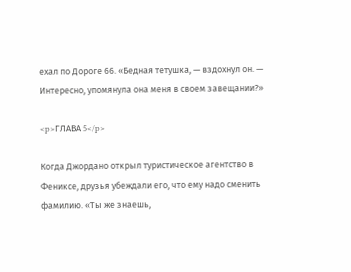ехал по Дороге 66. «Бедная тетушка, — вздохнул он. — Интересно, упомянула она меня в своем завещании?»

<p>ГЛАВА 5</p>

Когда Джордано открыл туристическое агентство в Фениксе, друзья убеждали его, что ему надо сменить фамилию. «Ты же знаешь,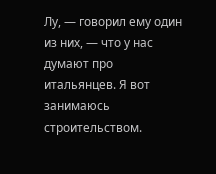Лу, — говорил ему один из них, — что у нас думают про итальянцев. Я вот занимаюсь строительством.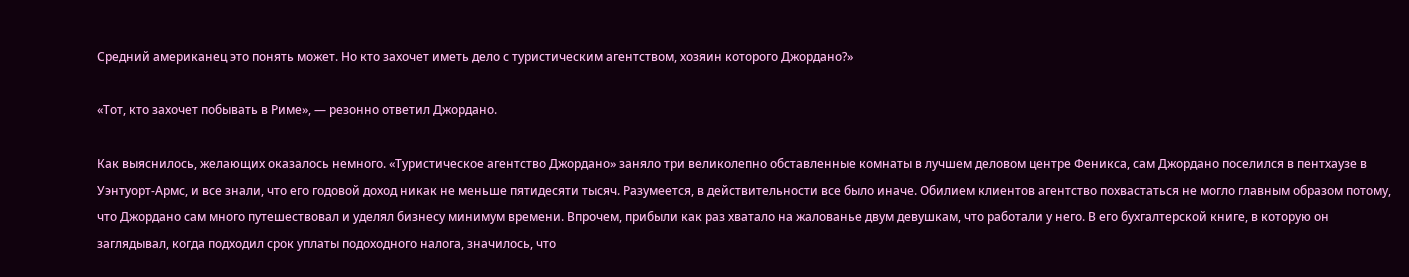Средний американец это понять может. Но кто захочет иметь дело с туристическим агентством, хозяин которого Джордано?»

«Тот, кто захочет побывать в Риме», — резонно ответил Джордано.

Как выяснилось, желающих оказалось немного. «Туристическое агентство Джордано» заняло три великолепно обставленные комнаты в лучшем деловом центре Феникса, сам Джордано поселился в пентхаузе в Уэнтуорт-Армс, и все знали, что его годовой доход никак не меньше пятидесяти тысяч. Разумеется, в действительности все было иначе. Обилием клиентов агентство похвастаться не могло главным образом потому, что Джордано сам много путешествовал и уделял бизнесу минимум времени. Впрочем, прибыли как раз хватало на жалованье двум девушкам, что работали у него. В его бухгалтерской книге, в которую он заглядывал, когда подходил срок уплаты подоходного налога, значилось, что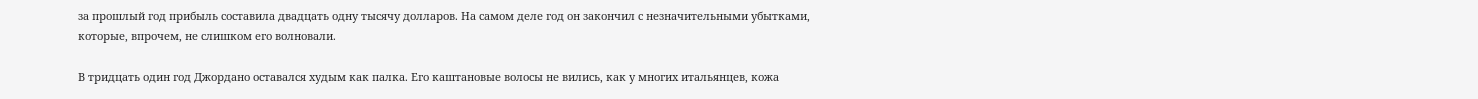за прошлый год прибыль составила двадцать одну тысячу долларов. На самом деле год он закончил с незначительными убытками, которые, впрочем, не слишком его волновали.

В тридцать один год Джордано оставался худым как палка. Его каштановые волосы не вились, как у многих итальянцев, кожа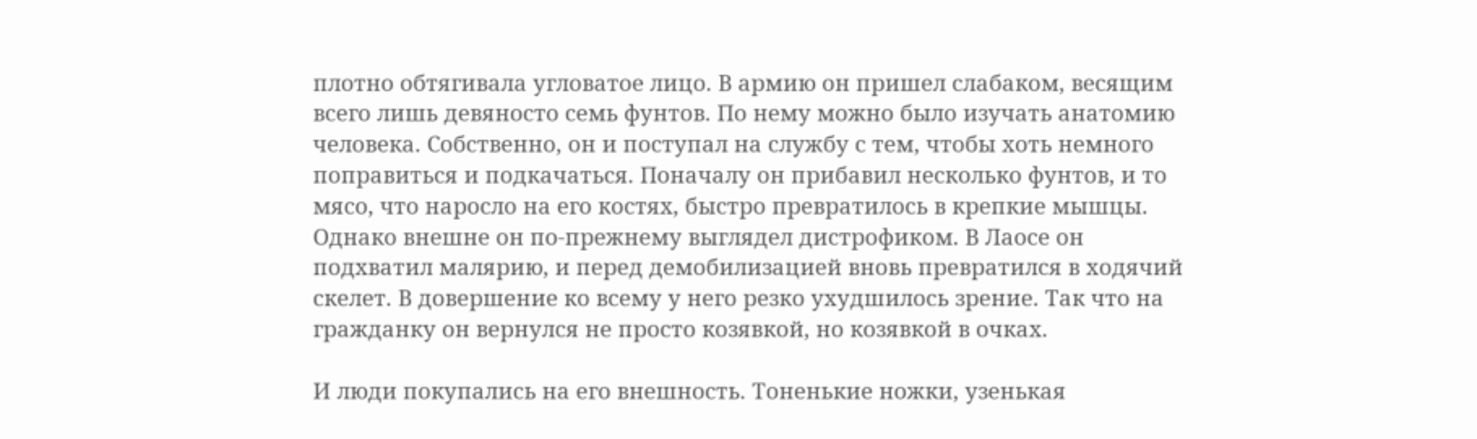плотно обтягивала угловатое лицо. В армию он пришел слабаком, весящим всего лишь девяносто семь фунтов. По нему можно было изучать анатомию человека. Собственно, он и поступал на службу с тем, чтобы хоть немного поправиться и подкачаться. Поначалу он прибавил несколько фунтов, и то мясо, что наросло на его костях, быстро превратилось в крепкие мышцы. Однако внешне он по-прежнему выглядел дистрофиком. В Лаосе он подхватил малярию, и перед демобилизацией вновь превратился в ходячий скелет. В довершение ко всему у него резко ухудшилось зрение. Так что на гражданку он вернулся не просто козявкой, но козявкой в очках.

И люди покупались на его внешность. Тоненькие ножки, узенькая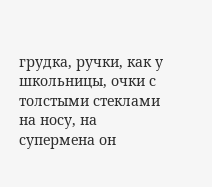грудка, ручки, как у школьницы, очки с толстыми стеклами на носу, на супермена он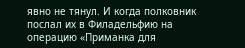явно не тянул. И когда полковник послал их в Филадельфию на операцию «Приманка для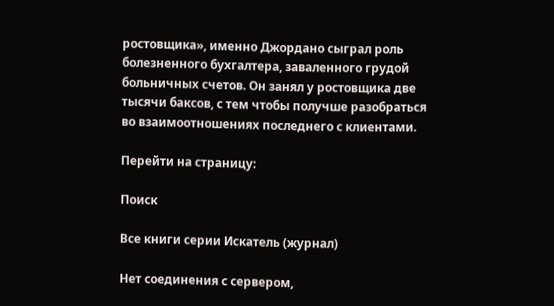ростовщика», именно Джордано сыграл роль болезненного бухгалтера, заваленного грудой больничных счетов. Он занял у ростовщика две тысячи баксов, с тем чтобы получше разобраться во взаимоотношениях последнего с клиентами.

Перейти на страницу:

Поиск

Все книги серии Искатель (журнал)

Нет соединения с сервером,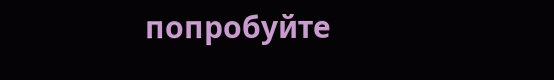попробуйте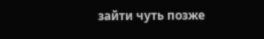зайти чуть позже